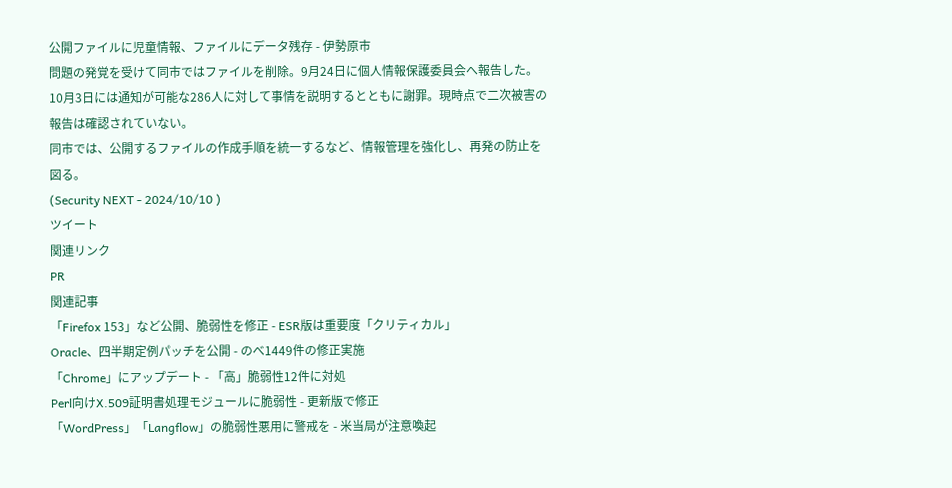公開ファイルに児童情報、ファイルにデータ残存 - 伊勢原市
問題の発覚を受けて同市ではファイルを削除。9月24日に個人情報保護委員会へ報告した。
10月3日には通知が可能な286人に対して事情を説明するとともに謝罪。現時点で二次被害の報告は確認されていない。
同市では、公開するファイルの作成手順を統一するなど、情報管理を強化し、再発の防止を図る。
(Security NEXT - 2024/10/10 )
ツイート
関連リンク
PR
関連記事
「Firefox 153」など公開、脆弱性を修正 - ESR版は重要度「クリティカル」
Oracle、四半期定例パッチを公開 - のべ1449件の修正実施
「Chrome」にアップデート - 「高」脆弱性12件に対処
Perl向けX.509証明書処理モジュールに脆弱性 - 更新版で修正
「WordPress」「Langflow」の脆弱性悪用に警戒を - 米当局が注意喚起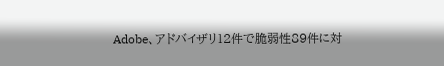Adobe、アドバイザリ12件で脆弱性89件に対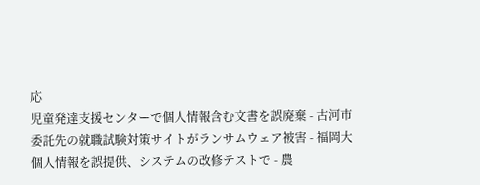応
児童発達支援センターで個人情報含む文書を誤廃棄 - 古河市
委託先の就職試験対策サイトがランサムウェア被害 - 福岡大
個人情報を誤提供、システムの改修テストで - 農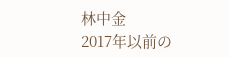林中金
2017年以前の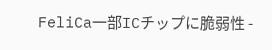FeliCa一部ICチップに脆弱性 -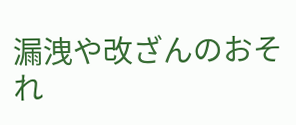漏洩や改ざんのおそれ